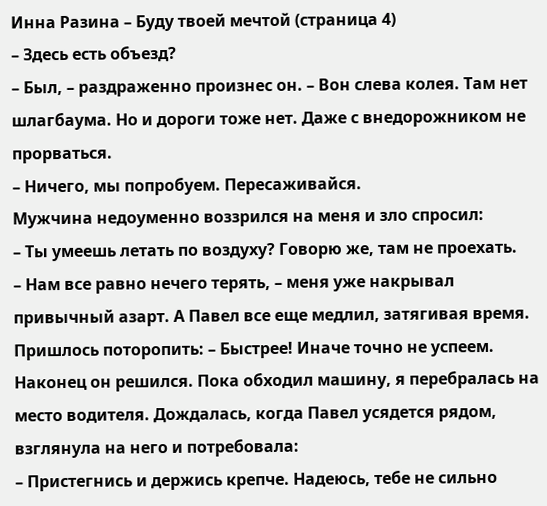Инна Разина – Буду твоей мечтой (страница 4)
– Здесь есть объезд?
– Был, – раздраженно произнес он. – Вон слева колея. Там нет шлагбаума. Но и дороги тоже нет. Даже с внедорожником не прорваться.
– Ничего, мы попробуем. Пересаживайся.
Мужчина недоуменно воззрился на меня и зло спросил:
– Ты умеешь летать по воздуху? Говорю же, там не проехать.
– Нам все равно нечего терять, – меня уже накрывал привычный азарт. А Павел все еще медлил, затягивая время. Пришлось поторопить: – Быстрее! Иначе точно не успеем.
Наконец он решился. Пока обходил машину, я перебралась на место водителя. Дождалась, когда Павел усядется рядом, взглянула на него и потребовала:
– Пристегнись и держись крепче. Надеюсь, тебе не сильно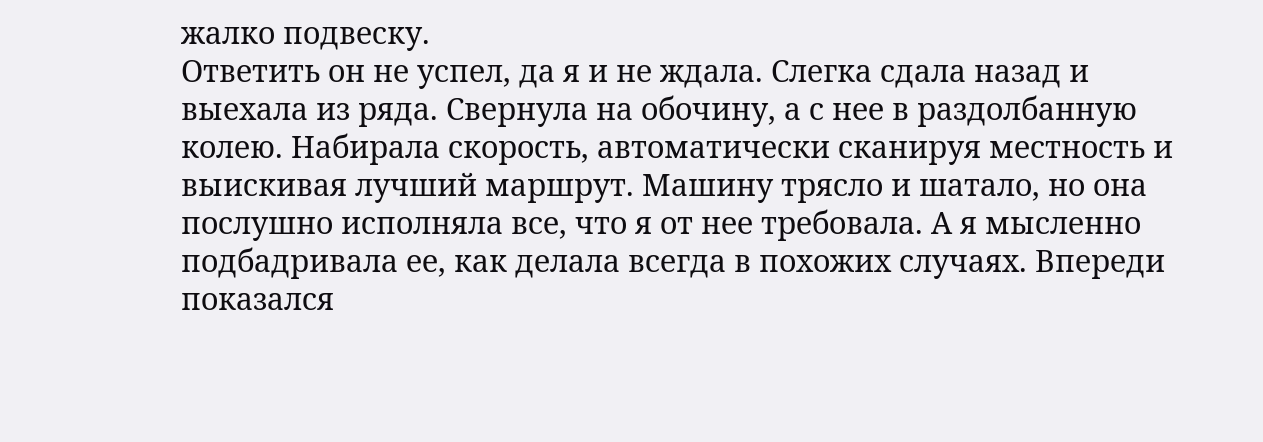жалко подвеску.
Ответить он не успел, да я и не ждала. Слегка сдала назад и выехала из ряда. Свернула на обочину, а с нее в раздолбанную колею. Набирала скорость, автоматически сканируя местность и выискивая лучший маршрут. Машину трясло и шатало, но она послушно исполняла все, что я от нее требовала. А я мысленно подбадривала ее, как делала всегда в похожих случаях. Впереди показался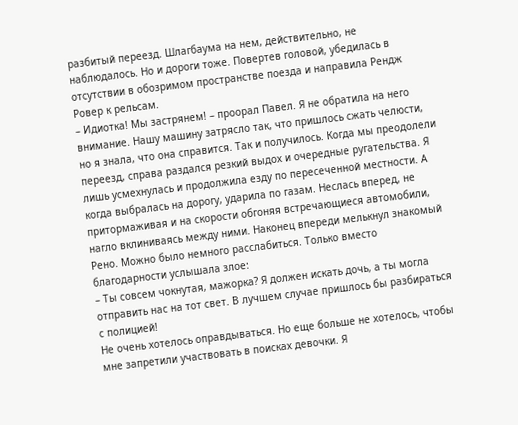разбитый переезд. Шлагбаума на нем, действительно, не наблюдалось. Но и дороги тоже. Повертев головой, убедилась в отсутствии в обозримом пространстве поезда и направила Рендж Ровер к рельсам.
– Идиотка! Мы застрянем! – проорал Павел. Я не обратила на него внимание. Нашу машину затрясло так, что пришлось сжать челюсти, но я знала, что она справится. Так и получилось. Когда мы преодолели переезд, справа раздался резкий выдох и очередные ругательства. Я лишь усмехнулась и продолжила езду по пересеченной местности. А когда выбралась на дорогу, ударила по газам. Неслась вперед, не притормаживая и на скорости обгоняя встречающиеся автомобили, нагло вклиниваясь между ними. Наконец впереди мелькнул знакомый Рено. Можно было немного расслабиться. Только вместо благодарности услышала злое:
– Ты совсем чокнутая, мажорка? Я должен искать дочь, а ты могла отправить нас на тот свет. В лучшем случае пришлось бы разбираться с полицией!
Не очень хотелось оправдываться. Но еще больше не хотелось, чтобы мне запретили участвовать в поисках девочки. Я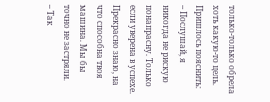только-только обрела хоть какую-то цель. Пришлось пояснить:
– Послушай, я никогда не рискую понапрасну. Только если уверена в успехе. Прекрасно знаю, на что способна твоя машина. Мы бы точно не застряли.
– Так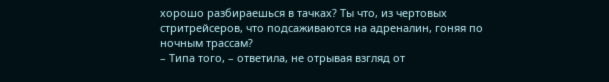хорошо разбираешься в тачках? Ты что, из чертовых стритрейсеров, что подсаживаются на адреналин, гоняя по ночным трассам?
– Типа того, – ответила, не отрывая взгляд от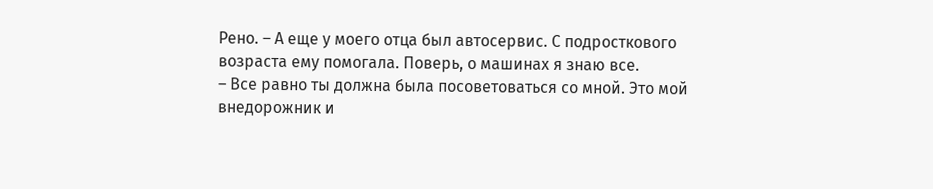Рено. – А еще у моего отца был автосервис. С подросткового возраста ему помогала. Поверь, о машинах я знаю все.
– Все равно ты должна была посоветоваться со мной. Это мой внедорожник и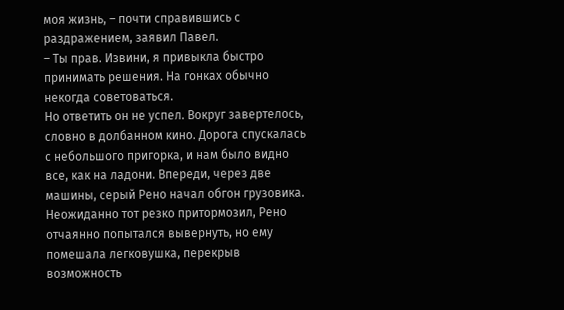моя жизнь, – почти справившись с раздражением, заявил Павел.
– Ты прав. Извини, я привыкла быстро принимать решения. На гонках обычно некогда советоваться.
Но ответить он не успел. Вокруг завертелось, словно в долбанном кино. Дорога спускалась с небольшого пригорка, и нам было видно все, как на ладони. Впереди, через две машины, серый Рено начал обгон грузовика. Неожиданно тот резко притормозил, Рено отчаянно попытался вывернуть, но ему помешала легковушка, перекрыв возможность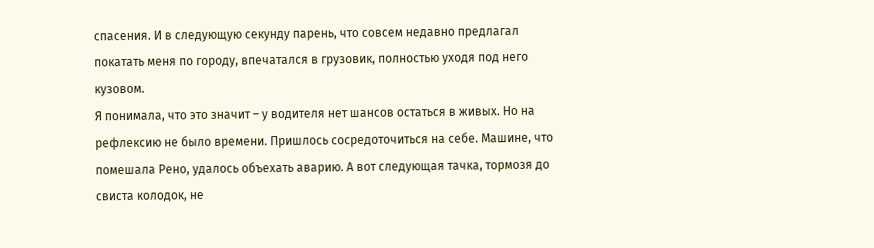спасения. И в следующую секунду парень, что совсем недавно предлагал покатать меня по городу, впечатался в грузовик, полностью уходя под него кузовом.
Я понимала, что это значит – у водителя нет шансов остаться в живых. Но на рефлексию не было времени. Пришлось сосредоточиться на себе. Машине, что помешала Рено, удалось объехать аварию. А вот следующая тачка, тормозя до свиста колодок, не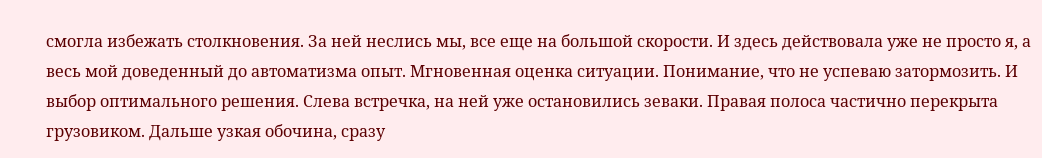смогла избежать столкновения. За ней неслись мы, все еще на большой скорости. И здесь действовала уже не просто я, а весь мой доведенный до автоматизма опыт. Мгновенная оценка ситуации. Понимание, что не успеваю затормозить. И выбор оптимального решения. Слева встречка, на ней уже остановились зеваки. Правая полоса частично перекрыта грузовиком. Дальше узкая обочина, сразу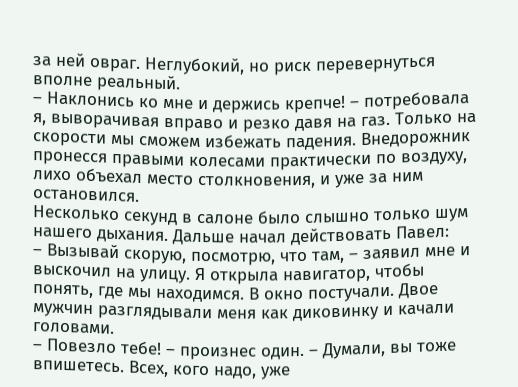за ней овраг. Неглубокий, но риск перевернуться вполне реальный.
– Наклонись ко мне и держись крепче! – потребовала я, выворачивая вправо и резко давя на газ. Только на скорости мы сможем избежать падения. Внедорожник пронесся правыми колесами практически по воздуху, лихо объехал место столкновения, и уже за ним остановился.
Несколько секунд в салоне было слышно только шум нашего дыхания. Дальше начал действовать Павел:
– Вызывай скорую, посмотрю, что там, – заявил мне и выскочил на улицу. Я открыла навигатор, чтобы понять, где мы находимся. В окно постучали. Двое мужчин разглядывали меня как диковинку и качали головами.
– Повезло тебе! – произнес один. – Думали, вы тоже впишетесь. Всех, кого надо, уже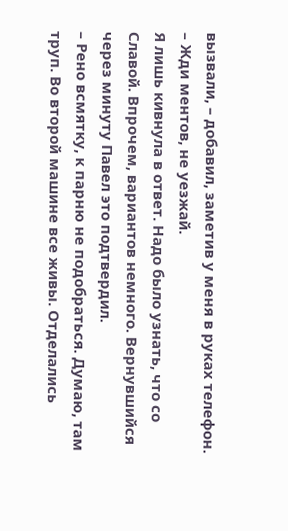вызвали, – добавил, заметив у меня в руках телефон. – Жди ментов, не уезжай.
Я лишь кивнула в ответ. Надо было узнать, что со Славой. Впрочем, вариантов немного. Вернувшийся через минуту Павел это подтвердил.
– Рено всмятку, к парню не подобраться. Думаю, там труп. Во второй машине все живы. Отделались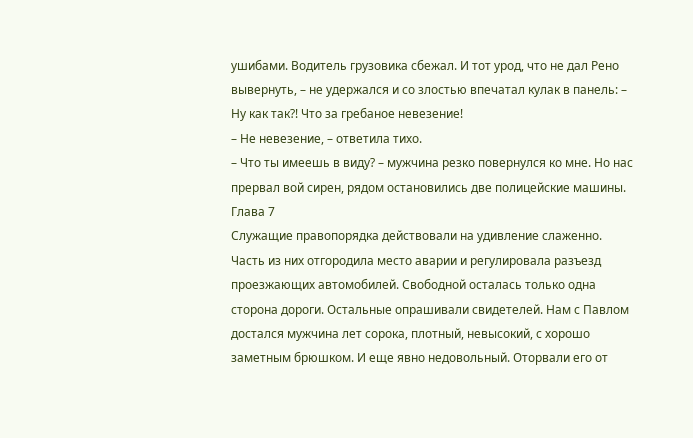ушибами. Водитель грузовика сбежал. И тот урод, что не дал Рено вывернуть, – не удержался и со злостью впечатал кулак в панель: – Ну как так?! Что за гребаное невезение!
– Не невезение, – ответила тихо.
– Что ты имеешь в виду? – мужчина резко повернулся ко мне. Но нас прервал вой сирен, рядом остановились две полицейские машины.
Глава 7
Служащие правопорядка действовали на удивление слаженно. Часть из них отгородила место аварии и регулировала разъезд проезжающих автомобилей. Свободной осталась только одна сторона дороги. Остальные опрашивали свидетелей. Нам с Павлом достался мужчина лет сорока, плотный, невысокий, с хорошо заметным брюшком. И еще явно недовольный. Оторвали его от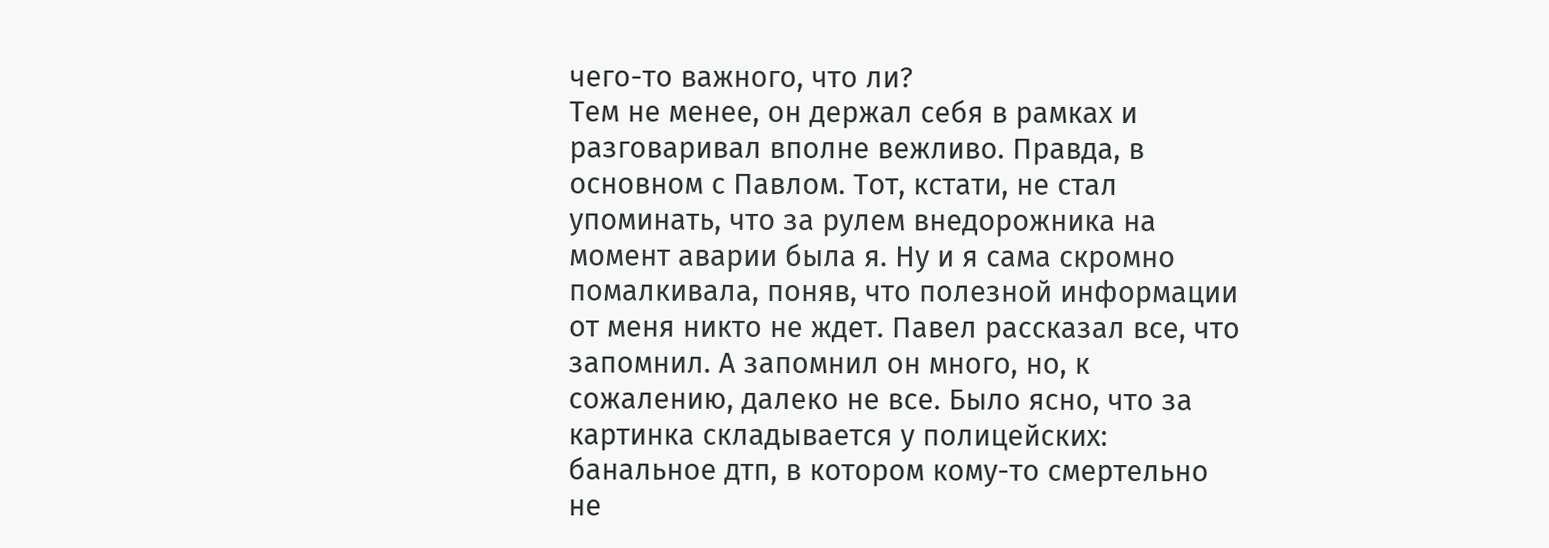чего-то важного, что ли?
Тем не менее, он держал себя в рамках и разговаривал вполне вежливо. Правда, в основном с Павлом. Тот, кстати, не стал упоминать, что за рулем внедорожника на момент аварии была я. Ну и я сама скромно помалкивала, поняв, что полезной информации от меня никто не ждет. Павел рассказал все, что запомнил. А запомнил он много, но, к сожалению, далеко не все. Было ясно, что за картинка складывается у полицейских: банальное дтп, в котором кому-то смертельно не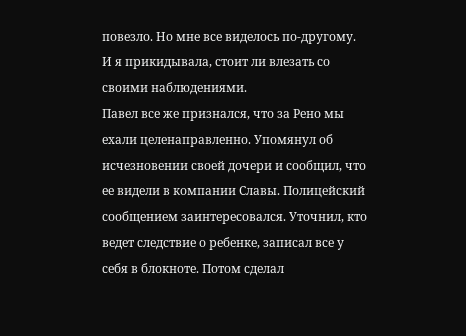повезло. Но мне все виделось по-другому. И я прикидывала, стоит ли влезать со своими наблюдениями.
Павел все же признался, что за Рено мы ехали целенаправленно. Упомянул об исчезновении своей дочери и сообщил, что ее видели в компании Славы. Полицейский сообщением заинтересовался. Уточнил, кто ведет следствие о ребенке, записал все у себя в блокноте. Потом сделал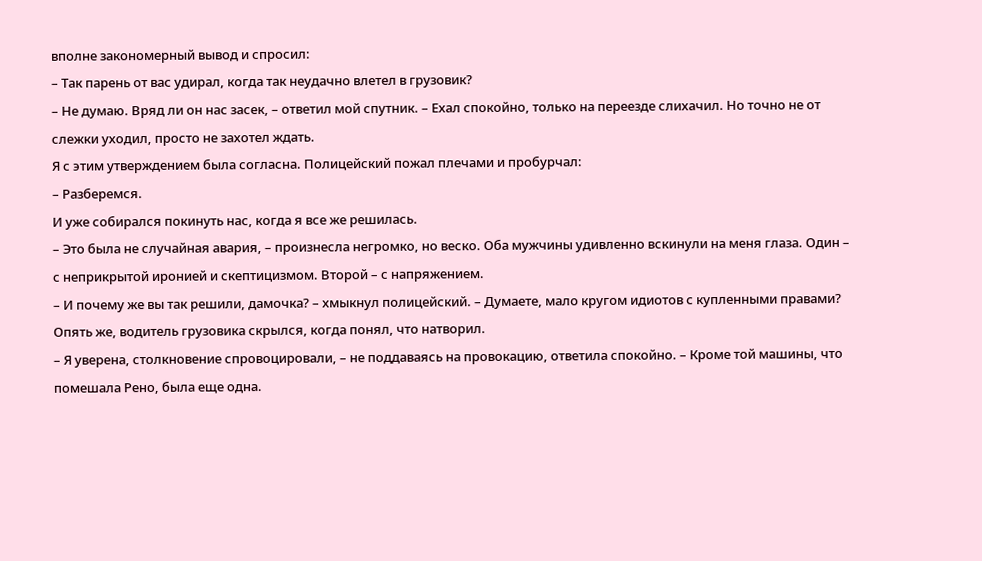вполне закономерный вывод и спросил:
– Так парень от вас удирал, когда так неудачно влетел в грузовик?
– Не думаю. Вряд ли он нас засек, – ответил мой спутник. – Ехал спокойно, только на переезде слихачил. Но точно не от слежки уходил, просто не захотел ждать.
Я с этим утверждением была согласна. Полицейский пожал плечами и пробурчал:
– Разберемся.
И уже собирался покинуть нас, когда я все же решилась.
– Это была не случайная авария, – произнесла негромко, но веско. Оба мужчины удивленно вскинули на меня глаза. Один – с неприкрытой иронией и скептицизмом. Второй – с напряжением.
– И почему же вы так решили, дамочка? – хмыкнул полицейский. – Думаете, мало кругом идиотов с купленными правами? Опять же, водитель грузовика скрылся, когда понял, что натворил.
– Я уверена, столкновение спровоцировали, – не поддаваясь на провокацию, ответила спокойно. – Кроме той машины, что помешала Рено, была еще одна.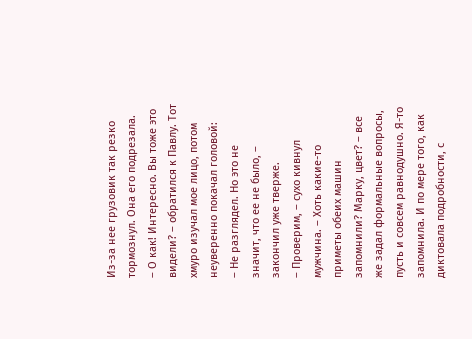Из-за нее грузовик так резко тормознул. Она его подрезала.
– О как! Интересно. Вы тоже это видели? – обратился к Павлу. Тот хмуро изучал мое лицо, потом неуверенно покачал головой:
– Не разглядел. Но это не значит, что ее не было, – закончил уже тверже.
– Проверим, – сухо кивнул мужчина. – Хоть какие-то приметы обеих машин запомнили? Марку, цвет? – все же задал формальные вопросы, пусть и совсем равнодушно. Я-то запомнила. И по мере того, как диктовала подробности, с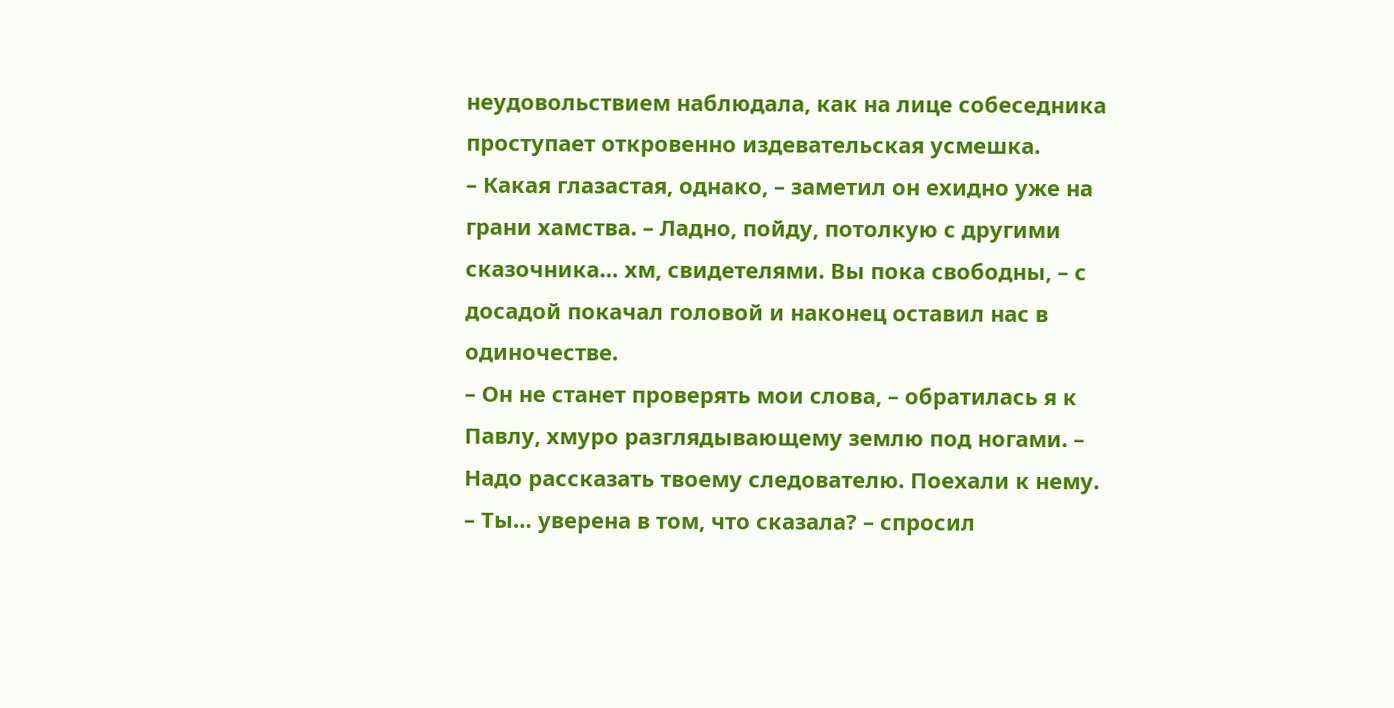неудовольствием наблюдала, как на лице собеседника проступает откровенно издевательская усмешка.
– Какая глазастая, однако, – заметил он ехидно уже на грани хамства. – Ладно, пойду, потолкую с другими сказочника… хм, свидетелями. Вы пока свободны, – с досадой покачал головой и наконец оставил нас в одиночестве.
– Он не станет проверять мои слова, – обратилась я к Павлу, хмуро разглядывающему землю под ногами. – Надо рассказать твоему следователю. Поехали к нему.
– Ты… уверена в том, что сказала? – спросил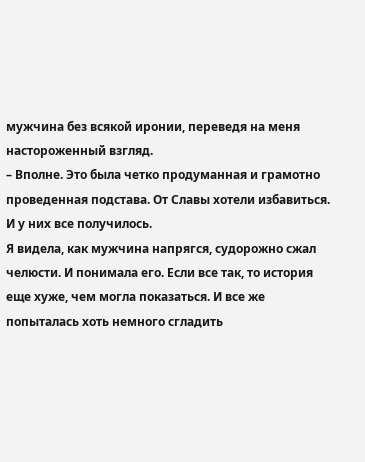мужчина без всякой иронии, переведя на меня настороженный взгляд.
– Вполне. Это была четко продуманная и грамотно проведенная подстава. От Славы хотели избавиться. И у них все получилось.
Я видела, как мужчина напрягся, судорожно сжал челюсти. И понимала его. Если все так, то история еще хуже, чем могла показаться. И все же попыталась хоть немного сгладить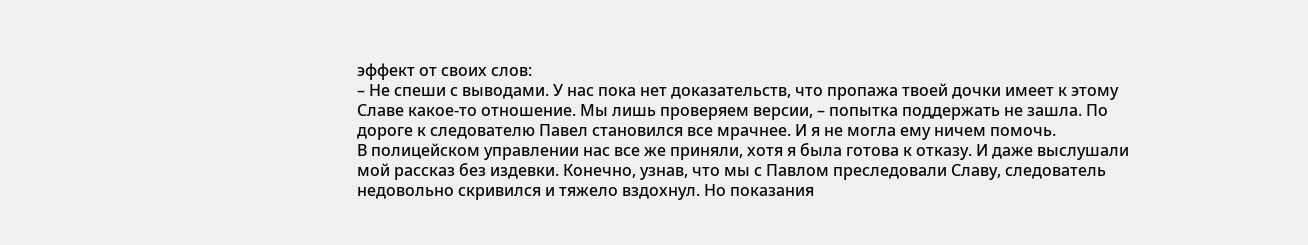эффект от своих слов:
– Не спеши с выводами. У нас пока нет доказательств, что пропажа твоей дочки имеет к этому Славе какое-то отношение. Мы лишь проверяем версии, – попытка поддержать не зашла. По дороге к следователю Павел становился все мрачнее. И я не могла ему ничем помочь.
В полицейском управлении нас все же приняли, хотя я была готова к отказу. И даже выслушали мой рассказ без издевки. Конечно, узнав, что мы с Павлом преследовали Славу, следователь недовольно скривился и тяжело вздохнул. Но показания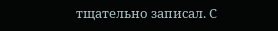тщательно записал. С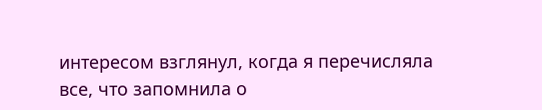интересом взглянул, когда я перечисляла все, что запомнила о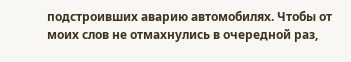подстроивших аварию автомобилях. Чтобы от моих слов не отмахнулись в очередной раз,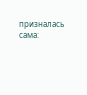призналась сама: